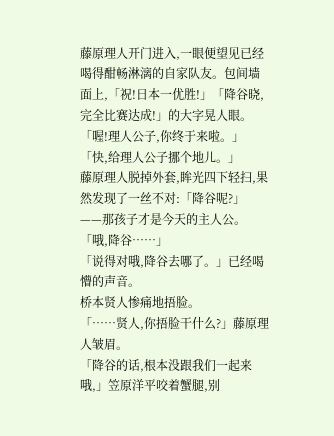藤原理人开门进入,一眼便望见已经喝得酣畅淋漓的自家队友。包间墙面上,「祝!日本一优胜!」「降谷晓,完全比赛达成!」的大字晃人眼。
「喔!理人公子,你终于来啦。」
「快,给理人公子挪个地儿。」
藤原理人脱掉外套,眸光四下轻扫,果然发现了一丝不对:「降谷呢?」
——那孩子才是今天的主人公。
「哦,降谷……」
「说得对哦,降谷去哪了。」已经喝懵的声音。
桥本贤人惨痛地捂脸。
「……贤人,你捂脸干什么?」藤原理人皱眉。
「降谷的话,根本没跟我们一起来哦,」笠原洋平咬着蟹腿,别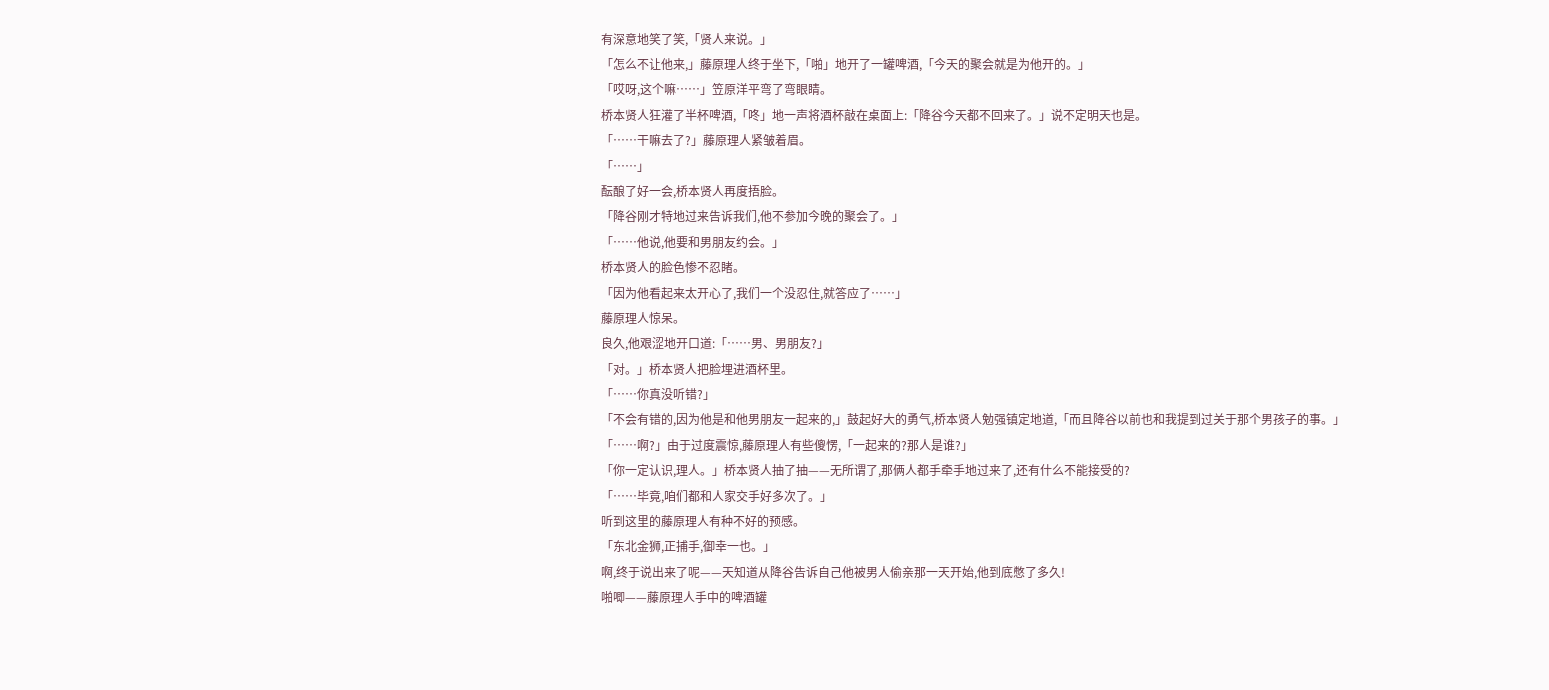有深意地笑了笑,「贤人来说。」
「怎么不让他来,」藤原理人终于坐下,「啪」地开了一罐啤酒,「今天的聚会就是为他开的。」
「哎呀,这个嘛……」笠原洋平弯了弯眼睛。
桥本贤人狂灌了半杯啤酒,「咚」地一声将酒杯敲在桌面上:「降谷今天都不回来了。」说不定明天也是。
「……干嘛去了?」藤原理人紧皱着眉。
「……」
酝酿了好一会,桥本贤人再度捂脸。
「降谷刚才特地过来告诉我们,他不参加今晚的聚会了。」
「……他说,他要和男朋友约会。」
桥本贤人的脸色惨不忍睹。
「因为他看起来太开心了,我们一个没忍住,就答应了……」
藤原理人惊呆。
良久,他艰涩地开口道:「……男、男朋友?」
「对。」桥本贤人把脸埋进酒杯里。
「……你真没听错?」
「不会有错的,因为他是和他男朋友一起来的,」鼓起好大的勇气,桥本贤人勉强镇定地道,「而且降谷以前也和我提到过关于那个男孩子的事。」
「……啊?」由于过度震惊,藤原理人有些傻愣,「一起来的?那人是谁?」
「你一定认识,理人。」桥本贤人抽了抽——无所谓了,那俩人都手牵手地过来了,还有什么不能接受的?
「……毕竟,咱们都和人家交手好多次了。」
听到这里的藤原理人有种不好的预感。
「东北金狮,正捕手,御幸一也。」
啊,终于说出来了呢——天知道从降谷告诉自己他被男人偷亲那一天开始,他到底憋了多久!
啪唧——藤原理人手中的啤酒罐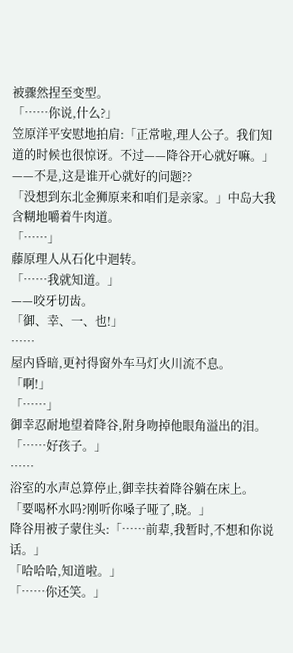被骤然捏至变型。
「……你说,什么?」
笠原洋平安慰地拍肩:「正常啦,理人公子。我们知道的时候也很惊讶。不过——降谷开心就好嘛。」
——不是,这是谁开心就好的问题??
「没想到东北金狮原来和咱们是亲家。」中岛大我含糊地嚼着牛肉道。
「……」
藤原理人从石化中迴转。
「……我就知道。」
——咬牙切齿。
「御、幸、一、也!」
……
屋内昏暗,更衬得窗外车马灯火川流不息。
「啊!」
「……」
御幸忍耐地望着降谷,附身吻掉他眼角溢出的泪。
「……好孩子。」
……
浴室的水声总算停止,御幸扶着降谷躺在床上。
「要喝杯水吗?刚听你嗓子哑了,晓。」
降谷用被子蒙住头:「……前辈,我暂时,不想和你说话。」
「哈哈哈,知道啦。」
「……你还笑。」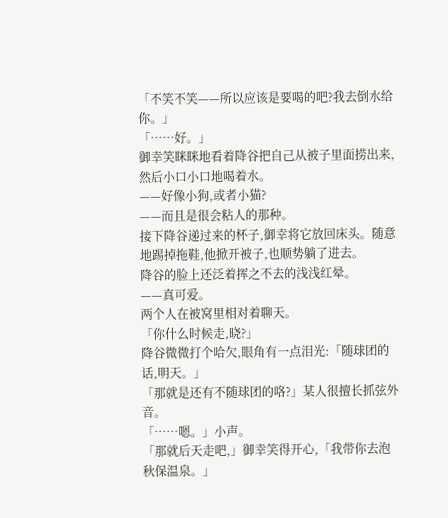「不笑不笑——所以应该是要喝的吧?我去倒水给你。」
「……好。」
御幸笑眯眯地看着降谷把自己从被子里面捞出来,然后小口小口地喝着水。
——好像小狗,或者小猫?
——而且是很会粘人的那种。
接下降谷递过来的杯子,御幸将它放回床头。随意地踢掉拖鞋,他掀开被子,也顺势躺了进去。
降谷的脸上还泛着挥之不去的浅浅红晕。
——真可爱。
两个人在被窝里相对着聊天。
「你什么时候走,晓?」
降谷微微打个哈欠,眼角有一点泪光:「随球团的话,明天。」
「那就是还有不随球团的咯?」某人很擅长抓弦外音。
「……嗯。」小声。
「那就后天走吧,」御幸笑得开心,「我带你去泡秋保温泉。」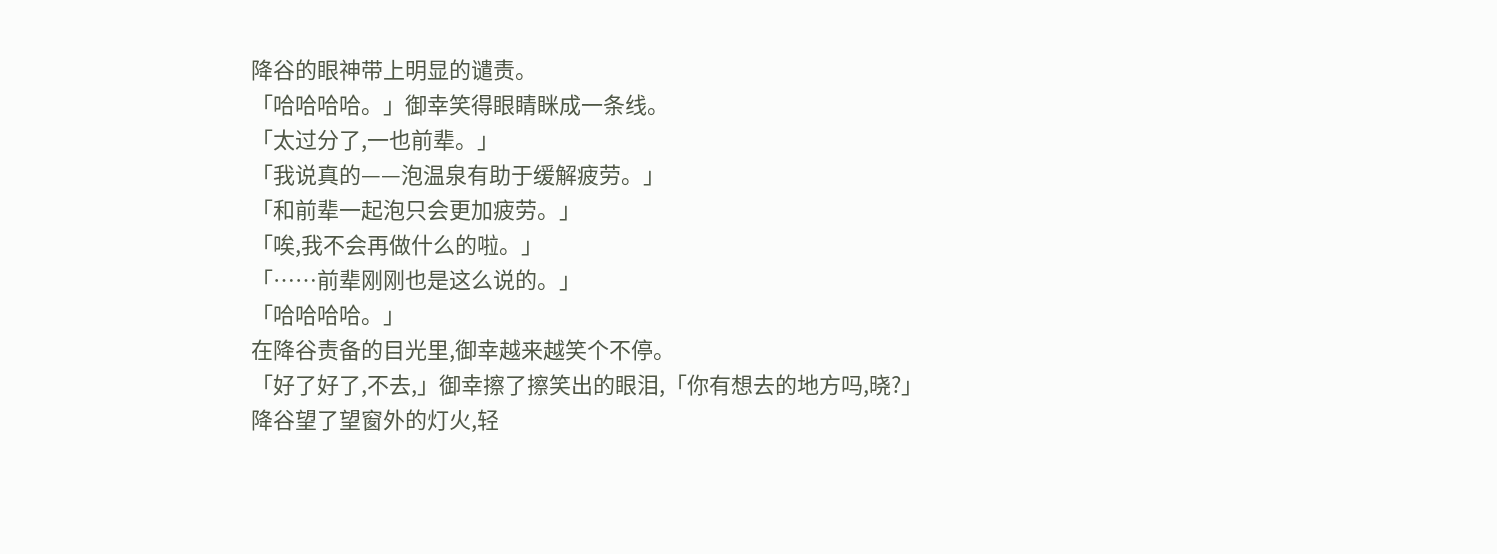降谷的眼神带上明显的谴责。
「哈哈哈哈。」御幸笑得眼睛眯成一条线。
「太过分了,一也前辈。」
「我说真的——泡温泉有助于缓解疲劳。」
「和前辈一起泡只会更加疲劳。」
「唉,我不会再做什么的啦。」
「……前辈刚刚也是这么说的。」
「哈哈哈哈。」
在降谷责备的目光里,御幸越来越笑个不停。
「好了好了,不去,」御幸擦了擦笑出的眼泪,「你有想去的地方吗,晓?」
降谷望了望窗外的灯火,轻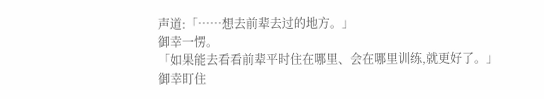声道:「……想去前辈去过的地方。」
御幸一愣。
「如果能去看看前辈平时住在哪里、会在哪里训练,就更好了。」
御幸盯住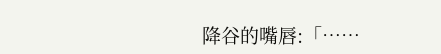降谷的嘴唇:「……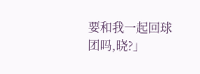要和我一起回球团吗,晓?」